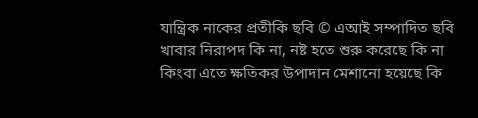যান্ত্রিক নাকের প্রতীকি ছবি © এআই সম্পাদিত ছবি
খাবার নিরাপদ কি না, নষ্ট হতে শুরু করেছে কি না কিংবা এতে ক্ষতিকর উপাদান মেশানো হয়েছে কি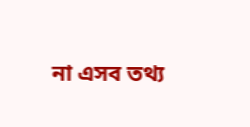না এসব তথ্য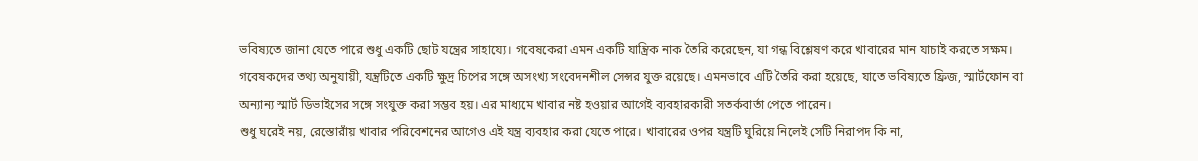ভবিষ্যতে জানা যেতে পারে শুধু একটি ছোট যন্ত্রের সাহায্যে। গবেষকেরা এমন একটি যান্ত্রিক নাক তৈরি করেছেন, যা গন্ধ বিশ্লেষণ করে খাবারের মান যাচাই করতে সক্ষম।
গবেষকদের তথ্য অনুযায়ী, যন্ত্রটিতে একটি ক্ষুদ্র চিপের সঙ্গে অসংখ্য সংবেদনশীল সেন্সর যুক্ত রয়েছে। এমনভাবে এটি তৈরি করা হয়েছে, যাতে ভবিষ্যতে ফ্রিজ, স্মার্টফোন বা অন্যান্য স্মার্ট ডিভাইসের সঙ্গে সংযুক্ত করা সম্ভব হয়। এর মাধ্যমে খাবার নষ্ট হওয়ার আগেই ব্যবহারকারী সতর্কবার্তা পেতে পারেন।
শুধু ঘরেই নয়, রেস্তোরাঁয় খাবার পরিবেশনের আগেও এই যন্ত্র ব্যবহার করা যেতে পারে। খাবারের ওপর যন্ত্রটি ঘুরিয়ে নিলেই সেটি নিরাপদ কি না,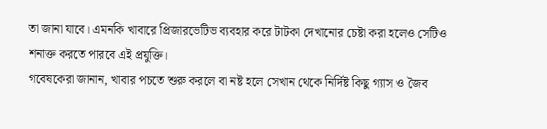তা জানা যাবে। এমনকি খাবারে প্রিজারভেটিভ ব্যবহার করে টাটকা দেখানোর চেষ্টা করা হলেও সেটিও শনাক্ত করতে পারবে এই প্রযুক্তি।
গবেষকেরা জানান, খাবার পচতে শুরু করলে বা নষ্ট হলে সেখান থেকে নির্দিষ্ট কিছু গ্যাস ও জৈব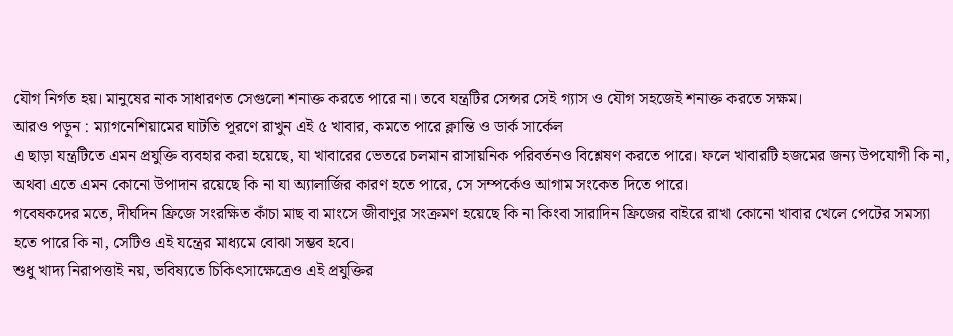যৌগ নির্গত হয়। মানুষের নাক সাধারণত সেগুলো শনাক্ত করতে পারে না। তবে যন্ত্রটির সেন্সর সেই গ্যাস ও যৌগ সহজেই শনাক্ত করতে সক্ষম।
আরও পড়ুন : ম্যাগনেশিয়ামের ঘাটতি পূরণে রাখুন এই ৫ খাবার, কমতে পারে ক্লান্তি ও ডার্ক সার্কেল
এ ছাড়া যন্ত্রটিতে এমন প্রযুক্তি ব্যবহার করা হয়েছে, যা খাবারের ভেতরে চলমান রাসায়নিক পরিবর্তনও বিশ্লেষণ করতে পারে। ফলে খাবারটি হজমের জন্য উপযোগী কি না, অথবা এতে এমন কোনো উপাদান রয়েছে কি না যা অ্যালার্জির কারণ হতে পারে, সে সম্পর্কেও আগাম সংকেত দিতে পারে।
গবেষকদের মতে, দীর্ঘদিন ফ্রিজে সংরক্ষিত কাঁচা মাছ বা মাংসে জীবাণুর সংক্রমণ হয়েছে কি না কিংবা সারাদিন ফ্রিজের বাইরে রাখা কোনো খাবার খেলে পেটের সমস্যা হতে পারে কি না, সেটিও এই যন্ত্রের মাধ্যমে বোঝা সম্ভব হবে।
শুধু খাদ্য নিরাপত্তাই নয়, ভবিষ্যতে চিকিৎসাক্ষেত্রেও এই প্রযুক্তির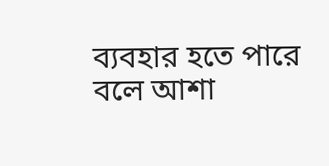ব্যবহার হতে পারে বলে আশা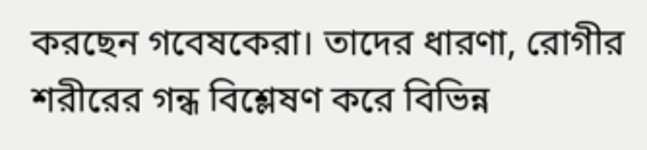করছেন গবেষকেরা। তাদের ধারণা, রোগীর শরীরের গন্ধ বিশ্লেষণ করে বিভিন্ন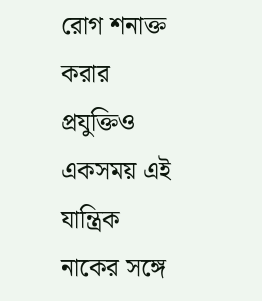রোগ শনাক্ত করার প্রযুক্তিও একসময় এই যান্ত্রিক নাকের সঙ্গে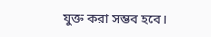যুক্ত করা সম্ভব হবে।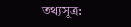তথ্যসূত্র: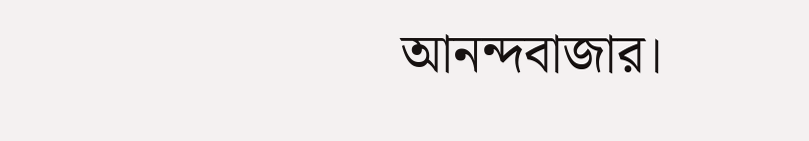আনন্দবাজার।